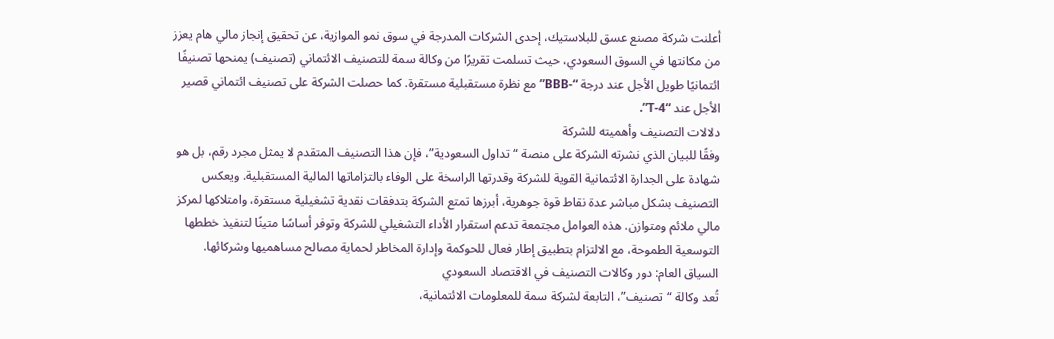أعلنت شركة مصنع عسق للبلاستيك، إحدى الشركات المدرجة في سوق نمو الموازية، عن تحقيق إنجاز مالي هام يعزز من مكانتها في السوق السعودي، حيث تسلمت تقريرًا من وكالة سمة للتصنيف الائتماني (تصنيف) يمنحها تصنيفًا ائتمانيًا طويل الأجل عند درجة “-BBB” مع نظرة مستقبلية مستقرة. كما حصلت الشركة على تصنيف ائتماني قصير الأجل عند “T-4”.
دلالات التصنيف وأهميته للشركة
وفقًا للبيان الذي نشرته الشركة على منصة “تداول السعودية”، فإن هذا التصنيف المتقدم لا يمثل مجرد رقم، بل هو شهادة على الجدارة الائتمانية القوية للشركة وقدرتها الراسخة على الوفاء بالتزاماتها المالية المستقبلية. ويعكس التصنيف بشكل مباشر عدة نقاط قوة جوهرية، أبرزها تمتع الشركة بتدفقات نقدية تشغيلية مستقرة، وامتلاكها لمركز مالي ملائم ومتوازن. هذه العوامل مجتمعة تدعم استقرار الأداء التشغيلي للشركة وتوفر أساسًا متينًا لتنفيذ خططها التوسعية الطموحة، مع الالتزام بتطبيق إطار فعال للحوكمة وإدارة المخاطر لحماية مصالح مساهميها وشركائها.
السياق العام: دور وكالات التصنيف في الاقتصاد السعودي
تُعد وكالة “تصنيف”، التابعة لشركة سمة للمعلومات الائتمانية،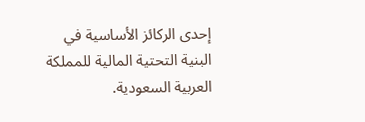إحدى الركائز الأساسية في البنية التحتية المالية للمملكة العربية السعودية.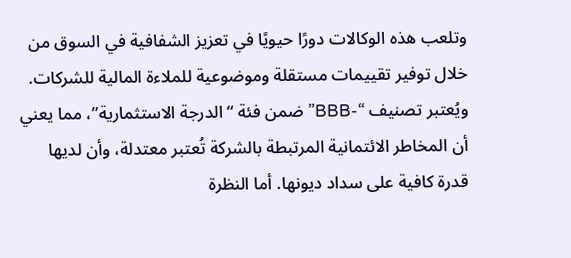وتلعب هذه الوكالات دورًا حيويًا في تعزيز الشفافية في السوق من خلال توفير تقييمات مستقلة وموضوعية للملاءة المالية للشركات. ويُعتبر تصنيف “-BBB” ضمن فئة “الدرجة الاستثمارية”، مما يعني أن المخاطر الائتمانية المرتبطة بالشركة تُعتبر معتدلة، وأن لديها قدرة كافية على سداد ديونها. أما النظرة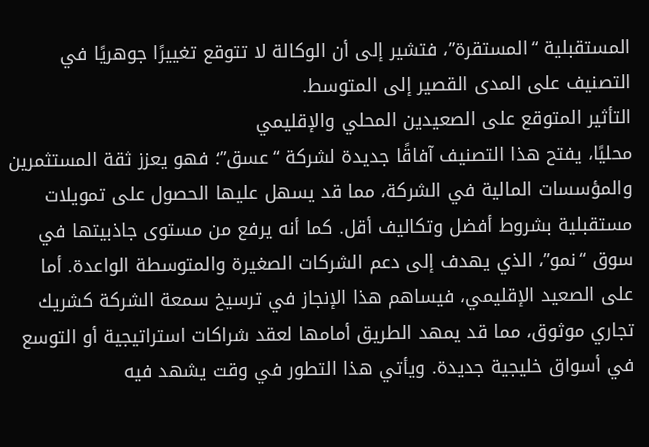المستقبلية “المستقرة”، فتشير إلى أن الوكالة لا تتوقع تغييرًا جوهريًا في التصنيف على المدى القصير إلى المتوسط.
التأثير المتوقع على الصعيدين المحلي والإقليمي
محليًا، يفتح هذا التصنيف آفاقًا جديدة لشركة “عسق”؛ فهو يعزز ثقة المستثمرين والمؤسسات المالية في الشركة، مما قد يسهل عليها الحصول على تمويلات مستقبلية بشروط أفضل وتكاليف أقل. كما أنه يرفع من مستوى جاذبيتها في سوق “نمو”، الذي يهدف إلى دعم الشركات الصغيرة والمتوسطة الواعدة. أما على الصعيد الإقليمي، فيساهم هذا الإنجاز في ترسيخ سمعة الشركة كشريك تجاري موثوق، مما قد يمهد الطريق أمامها لعقد شراكات استراتيجية أو التوسع في أسواق خليجية جديدة. ويأتي هذا التطور في وقت يشهد فيه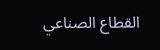القطاع الصناعي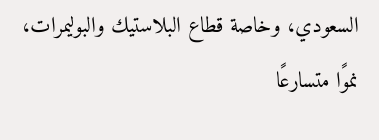السعودي، وخاصة قطاع البلاستيك والبوليمرات، نموًا متسارعًا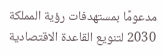مدعومًا بمستهدفات رؤية المملكة 2030 لتنويع القاعدة الاقتصادية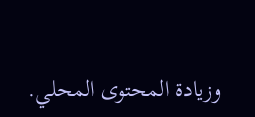وزيادة المحتوى المحلي.